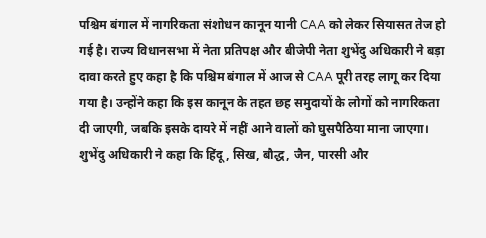पश्चिम बंगाल में नागरिकता संशोधन कानून यानी CAA को लेकर सियासत तेज हो गई है। राज्य विधानसभा में नेता प्रतिपक्ष और बीजेपी नेता शुभेंदु अधिकारी ने बड़ा दावा करते हुए कहा है कि पश्चिम बंगाल में आज से CAA पूरी तरह लागू कर दिया गया है। उन्होंने कहा कि इस कानून के तहत छह समुदायों के लोगों को नागरिकता दी जाएगी, जबकि इसके दायरे में नहीं आने वालों को घुसपैठिया माना जाएगा। शुभेंदु अधिकारी ने कहा कि हिंदू, सिख, बौद्ध, जैन, पारसी और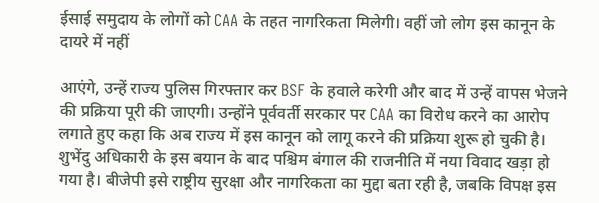ईसाई समुदाय के लोगों को CAA के तहत नागरिकता मिलेगी। वहीं जो लोग इस कानून के दायरे में नहीं

आएंगे, उन्हें राज्य पुलिस गिरफ्तार कर BSF के हवाले करेगी और बाद में उन्हें वापस भेजने की प्रक्रिया पूरी की जाएगी। उन्होंने पूर्ववर्ती सरकार पर CAA का विरोध करने का आरोप लगाते हुए कहा कि अब राज्य में इस कानून को लागू करने की प्रक्रिया शुरू हो चुकी है। शुभेंदु अधिकारी के इस बयान के बाद पश्चिम बंगाल की राजनीति में नया विवाद खड़ा हो गया है। बीजेपी इसे राष्ट्रीय सुरक्षा और नागरिकता का मुद्दा बता रही है, जबकि विपक्ष इस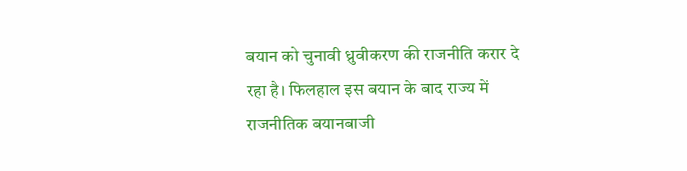बयान को चुनावी ध्रुवीकरण की राजनीति करार दे रहा है। फिलहाल इस बयान के बाद राज्य में राजनीतिक बयानबाजी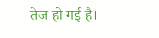तेज हो गई है।